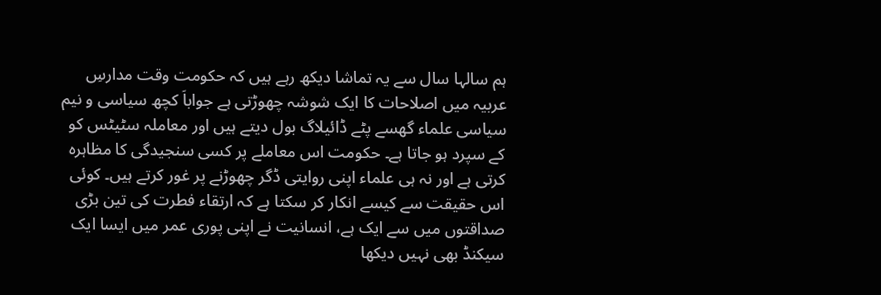ہم سالہا سال سے یہ تماشا دیکھ رہے ہیں کہ حکومت وقت مدارسِ عربیہ میں اصلاحات کا ایک شوشہ چھوڑتی ہے جواباَ کچھ سیاسی و نیم سیاسی علماء گھسے پٹے ڈائیلاگ بول دیتے ہیں اور معاملہ سٹیٹس کو کے سپرد ہو جاتا ہے۔ حکومت اس معاملے پر کسی سنجیدگی کا مظاہرہ کرتی ہے اور نہ ہی علماء اپنی روایتی ڈگر چھوڑنے پر غور کرتے ہیں۔ کوئی اس حقیقت سے کیسے انکار کر سکتا ہے کہ ارتقاء فطرت کی تین بڑی صداقتوں میں سے ایک ہے، انسانیت نے اپنی پوری عمر میں ایسا ایک سیکنڈ بھی نہیں دیکھا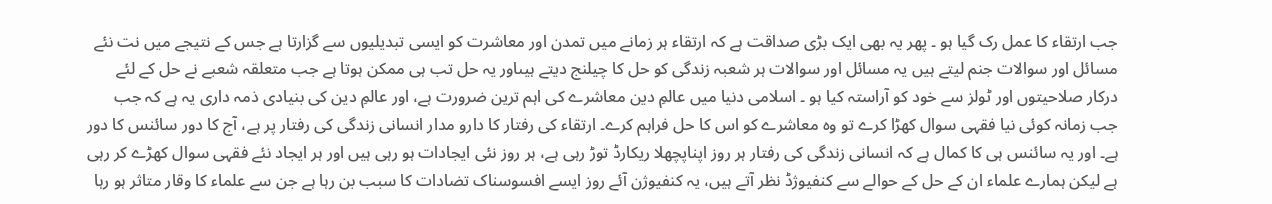جب ارتقاء کا عمل رک گیا ہو ۔ پھر یہ بھی ایک بڑی صداقت ہے کہ ارتقاء ہر زمانے میں تمدن اور معاشرت کو ایسی تبدیلیوں سے گزارتا ہے جس کے نتیجے میں نت نئے مسائل اور سوالات جنم لیتے ہیں یہ مسائل اور سوالات ہر شعبہ زندگی کو حل کا چیلنج دیتے ہیںاور یہ حل تب ہی ممکن ہوتا ہے جب متعلقہ شعبے نے حل کے لئے درکار صلاحیتوں اور ٹولز سے خود کو آراستہ کیا ہو ۔ اسلامی دنیا میں عالمِ دین معاشرے کی اہم ترین ضرورت ہے، اور عالمِ دین کی بنیادی ذمہ داری یہ ہے کہ جب جب زمانہ کوئی نیا فقہی سوال کھڑا کرے تو وہ معاشرے کو اس کا حل فراہم کرے۔ ارتقاء کی رفتار کا دارو مدار انسانی زندگی کی رفتار پر ہے، آج کا دور سائنس کا دور ہے۔ اور یہ سائنس ہی کا کمال ہے کہ انسانی زندگی کی رفتار ہر روز اپناپچھلا ریکارڈ توڑ رہی ہے، ہر روز نئی ایجادات ہو رہی ہیں اور ہر ایجاد نئے فقہی سوال کھڑے کر رہی ہے لیکن ہمارے علماء ان کے حل کے حوالے سے کنفیوژڈ نظر آتے ہیں، یہ کنفیوژن آئے روز ایسے افسوسناک تضادات کا سبب بن رہا ہے جن سے علماء کا وقار متاثر ہو رہا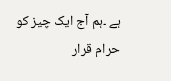ہے ۔ہم آج ایک چیز کو حرام قرار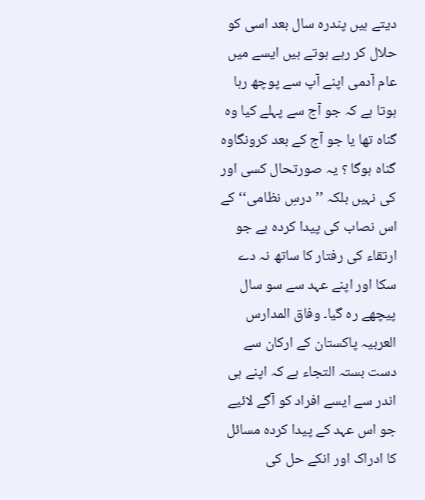دیتے ہیں پندرہ سال بعد اسی کو حلال کر رہے ہوتے ہیں ایسے میں عام آدمی اپنے آپ سے پوچھ رہا ہوتا ہے کہ جو آج سے پہلے کیا وہ گناہ تھا یا جو آج کے بعد کرونگاوہ گناہ ہوگا ؟ یہ صورتحال کسی اور کی نہیں بلکہ ’’درسِ نظامی‘‘ کے اس نصاب کی پیدا کردہ ہے جو ارتقاء کی رفتار کا ساتھ نہ دے سکا اور اپنے عہد سے سو سال پیچھے رہ گیا۔ وفاق المدارس العربیہ پاکستان کے ارکان سے دست بستہ التجاء ہے کہ اپنے ہی اندر سے ایسے افراد کو آگے لائیے جو اس عہد کے پیدا کردہ مسائل کا ادراک اور انکے حل کی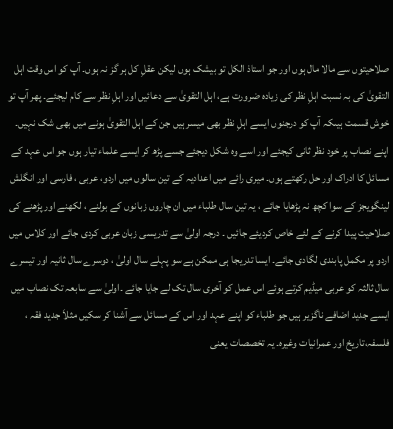صلاحیتوں سے مالا مال ہوں اور جو استاذ الکل تو بیشک ہوں لیکن عقلِ کل ہر گز نہ ہوں۔ آپ کو اس وقت اہل التقویٰ کی بہ نسبت اہلِ نظر کی زیادہ ضرورت ہے، اہل التقویٰ سے دعائیں اور اہلِ نظر سے کام لیجئے۔ پھر آپ تو خوش قسمت ہیںکہ آپ کو درجنوں ایسے اہلِ نظر بھی میسر ہیں جن کے اہل التقویٰ ہونے میں بھی شک نہیں۔ اپنے نصاب پر خود نظر ثانی کیجئے اور اسے وہ شکل دیجئے جسے پڑھ کر ایسے علماء تیار ہوں جو اس عہد کے مسائل کا ادراک اور حل رکھتے ہوں۔ میری رائے میں اعدادیہ کے تین سالوں میں اردو، عربی ، فارسی اور انگلش لینگویجز کے سوا کچھ نہ پڑھایا جائے ، یہ تین سال طلباء میں ان چاروں زبانوں کے بولنے ، لکھنے اور پڑھنے کی صلاحیت پیدا کرنے کے لئے خاص کردیئے جائیں ۔ درجہ اولیٰ سے تدریسی زبان عربی کردی جائے اور کلاس میں اردو پر مکمل پابندی لگادی جائے۔ ایسا تدریجا ہی ممکن ہے سو پہلے سال اولیٰ ، دوسرے سال ثانیہ اور تیسرے سال ثالثہ کو عربی میڈیم کرتے ہوئے اس عمل کو آخری سال تک لے جایا جائے ۔اولیٰ سے سابعہ تک نصاب میں ایسے جدید اضافے ناگزیر ہیں جو طلباء کو اپنے عہد اور اس کے مسائل سے آشنا کر سکیں مثلاَ جدید فقہ ، فلسفہ،تاریخ اور عمرانیات وغیرہ۔ یہ تخصصات یعنی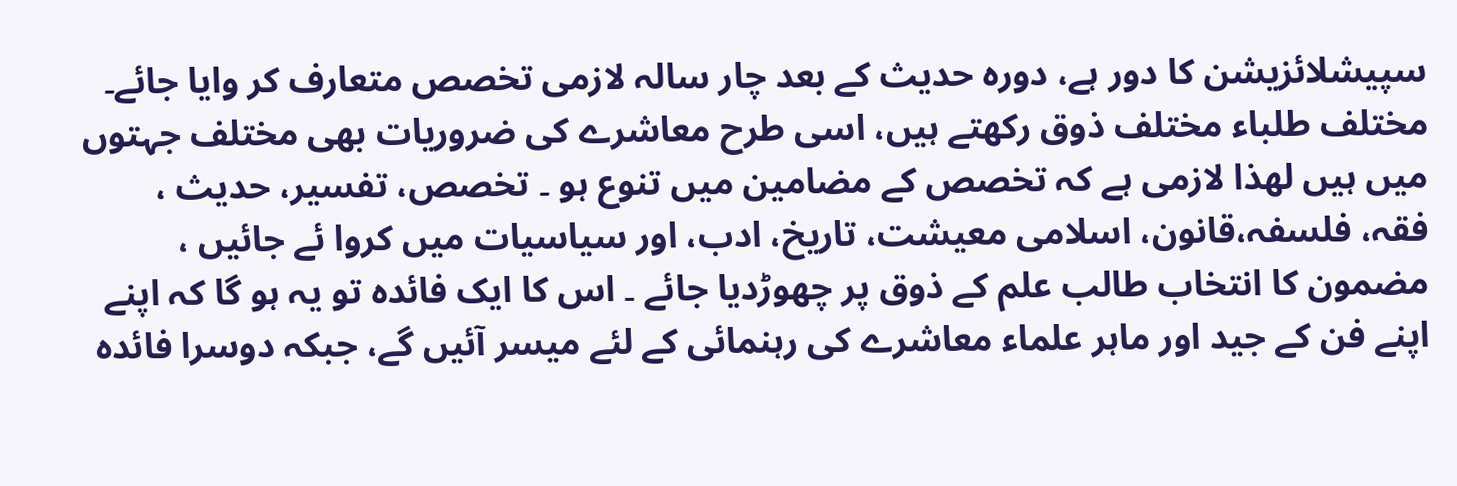سپیشلائزیشن کا دور ہے، دورہ حدیث کے بعد چار سالہ لازمی تخصص متعارف کر وایا جائے۔ مختلف طلباء مختلف ذوق رکھتے ہیں، اسی طرح معاشرے کی ضروریات بھی مختلف جہتوں میں ہیں لھذا لازمی ہے کہ تخصص کے مضامین میں تنوع ہو ۔ تخصص، تفسیر، حدیث ، فقہ، فلسفہ،قانون، اسلامی معیشت، تاریخ، ادب، اور سیاسیات میں کروا ئے جائیں ، مضمون کا انتخاب طالب علم کے ذوق پر چھوڑدیا جائے ۔ اس کا ایک فائدہ تو یہ ہو گا کہ اپنے اپنے فن کے جید اور ماہر علماء معاشرے کی رہنمائی کے لئے میسر آئیں گے، جبکہ دوسرا فائدہ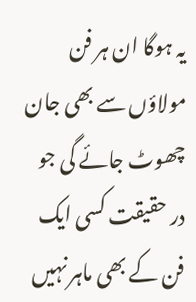یہ ہوگا ان ہر فن مولاؤں سے بھی جان چھوٹ جائے گی جو در حقیقت کسی ایک فن کے بھی ماہر نہیں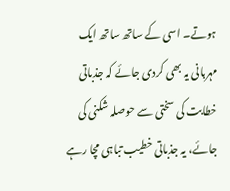ہوتے۔ اسی کے ساتھ ساتھ ایک مہربانی یہ بھی کردی جائے کہ جذباتی خطابت کی سختی سے حوصلہ شکنی کی جائے، یہ جذباتی خطیب تباہی مچا رہے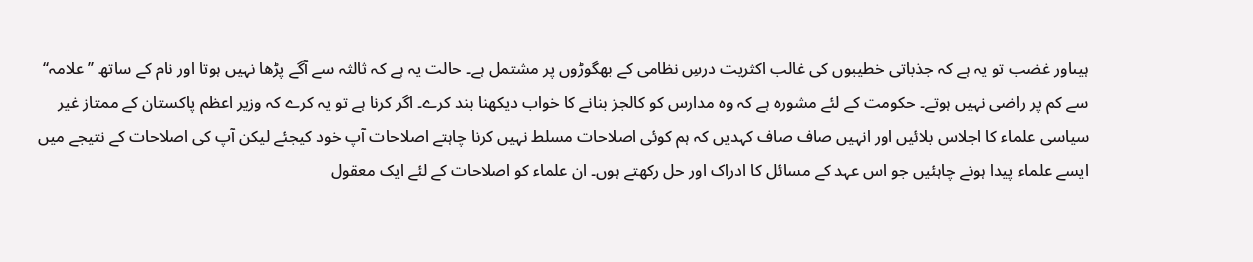ہیںاور غضب تو یہ ہے کہ جذباتی خطیبوں کی غالب اکثریت درسِ نظامی کے بھگوڑوں پر مشتمل ہے۔ حالت یہ ہے کہ ثالثہ سے آگے پڑھا نہیں ہوتا اور نام کے ساتھ ’’علامہ‘‘ سے کم پر راضی نہیں ہوتے۔ حکومت کے لئے مشورہ ہے کہ وہ مدارس کو کالجز بنانے کا خواب دیکھنا بند کرے۔ اگر کرنا ہے تو یہ کرے کہ وزیر اعظم پاکستان کے ممتاز غیر سیاسی علماء کا اجلاس بلائیں اور انہیں صاف صاف کہدیں کہ ہم کوئی اصلاحات مسلط نہیں کرنا چاہتے اصلاحات آپ خود کیجئے لیکن آپ کی اصلاحات کے نتیجے میں ایسے علماء پیدا ہونے چاہئیں جو اس عہد کے مسائل کا ادراک اور حل رکھتے ہوں۔ ان علماء کو اصلاحات کے لئے ایک معقول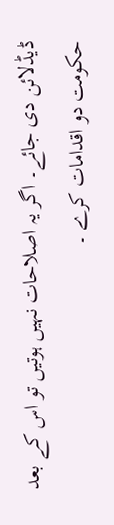ڈیڈلائن دی جائے۔ اگر یہ اصلاحات نہیں ہوتیں تو اس کے بعد حکومت دو اقدامات کرے ۔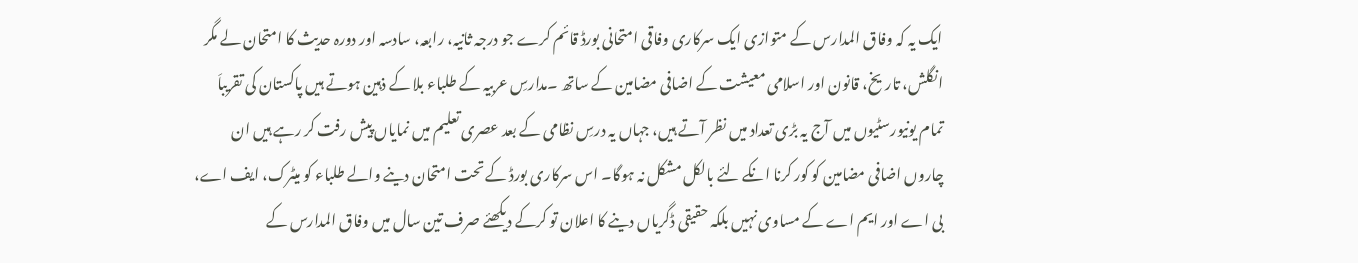ایک یہ کہ وفاق المدارس کے متوازی ایک سرکاری وفاقی امتحانی بورڈ قائم کرے جو درجہ ثانیہ، رابعہ، سادسہ اور دورہ حدیث کا امتحان لے مگر انگلش، تاریخ، قانون اور اسلامی معیشت کے اضافی مضامین کے ساتھ ۔مدارسِ عربیہ کے طلباء بلا کے ذہین ہوتے ہیں پاکستان کی تقریباَ تمام یونیورسٹیوں میں آج یہ بڑی تعداد میں نظر آتے ہیں، جہاں یہ درسِ نظامی کے بعد عصری تعلیم میں نمایاں پیش رفت کر رہے ہیں ان چاروں اضافی مضامین کو کور کرنا انکے لئے بالکل مشکل نہ ہوگا۔ اس سرکاری بورڈ کے تحت امتحان دینے والے طلباء کو میٹرک، ایف اے، بی اے اور ایم اے کے مساوی نہیں بلکہ حقیقی ڈگریاں دینے کا اعلان تو کرکے دیکھئے صرف تین سال میں وفاق المدارس کے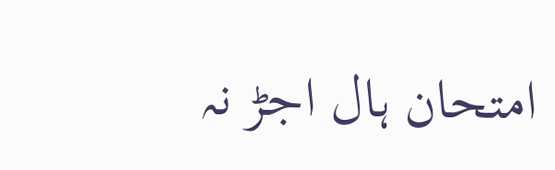امتحان ہال اجڑ نہ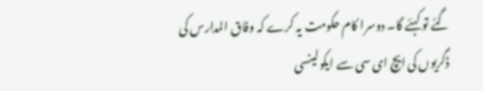گئے تو کہئے گا۔ دوسرا کام حکومت یہ کرے کہ وفاق المدارس کی ڈگریوں کی ایچ ای سی سے ایکولینسی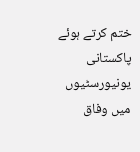ختم کرتے ہوئے پاکستانی یونیورسٹیوں میں وفاق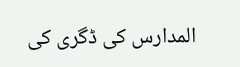المدارس کی ڈگری کی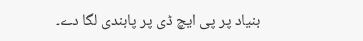بنیاد پر پی ایچ ڈی پر پابندی لگا دے۔